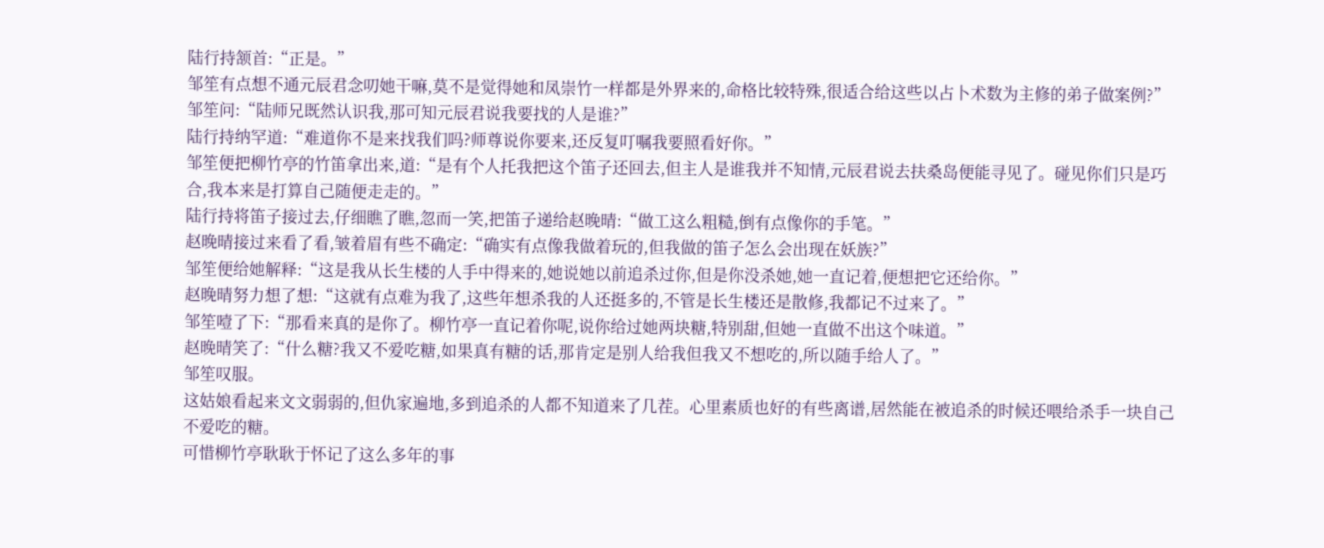陆行持颔首:“正是。”
邹笙有点想不通元辰君念叨她干嘛,莫不是觉得她和凤崇竹一样都是外界来的,命格比较特殊,很适合给这些以占卜术数为主修的弟子做案例?”
邹笙问:“陆师兄既然认识我,那可知元辰君说我要找的人是谁?”
陆行持纳罕道:“难道你不是来找我们吗?师尊说你要来,还反复叮嘱我要照看好你。”
邹笙便把柳竹亭的竹笛拿出来,道:“是有个人托我把这个笛子还回去,但主人是谁我并不知情,元辰君说去扶桑岛便能寻见了。碰见你们只是巧合,我本来是打算自己随便走走的。”
陆行持将笛子接过去,仔细瞧了瞧,忽而一笑,把笛子递给赵晚晴:“做工这么粗糙,倒有点像你的手笔。”
赵晚晴接过来看了看,皱着眉有些不确定:“确实有点像我做着玩的,但我做的笛子怎么会出现在妖族?”
邹笙便给她解释:“这是我从长生楼的人手中得来的,她说她以前追杀过你,但是你没杀她,她一直记着,便想把它还给你。”
赵晚晴努力想了想:“这就有点难为我了,这些年想杀我的人还挺多的,不管是长生楼还是散修,我都记不过来了。”
邹笙噎了下:“那看来真的是你了。柳竹亭一直记着你呢,说你给过她两块糖,特别甜,但她一直做不出这个味道。”
赵晚晴笑了:“什么糖?我又不爱吃糖,如果真有糖的话,那肯定是别人给我但我又不想吃的,所以随手给人了。”
邹笙叹服。
这姑娘看起来文文弱弱的,但仇家遍地,多到追杀的人都不知道来了几茬。心里素质也好的有些离谱,居然能在被追杀的时候还喂给杀手一块自己不爱吃的糖。
可惜柳竹亭耿耿于怀记了这么多年的事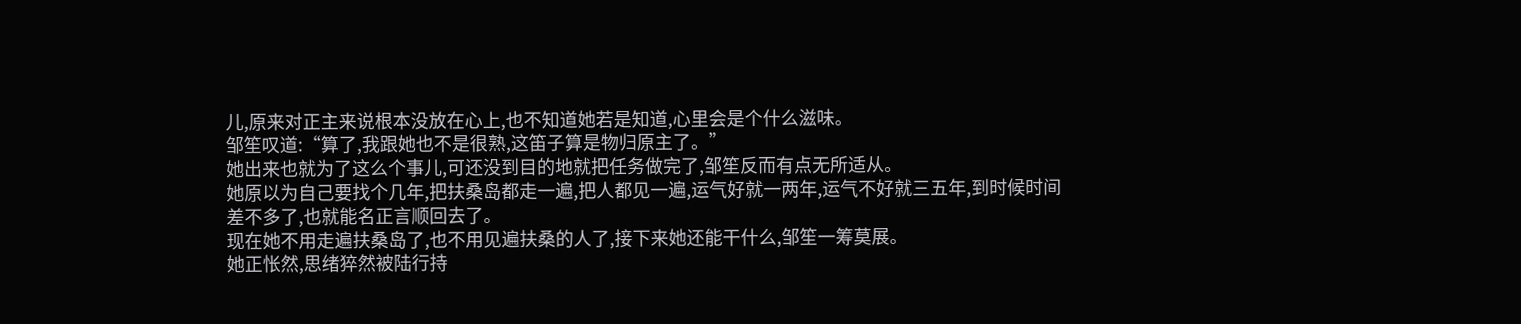儿,原来对正主来说根本没放在心上,也不知道她若是知道,心里会是个什么滋味。
邹笙叹道:“算了,我跟她也不是很熟,这笛子算是物归原主了。”
她出来也就为了这么个事儿,可还没到目的地就把任务做完了,邹笙反而有点无所适从。
她原以为自己要找个几年,把扶桑岛都走一遍,把人都见一遍,运气好就一两年,运气不好就三五年,到时候时间差不多了,也就能名正言顺回去了。
现在她不用走遍扶桑岛了,也不用见遍扶桑的人了,接下来她还能干什么,邹笙一筹莫展。
她正怅然,思绪猝然被陆行持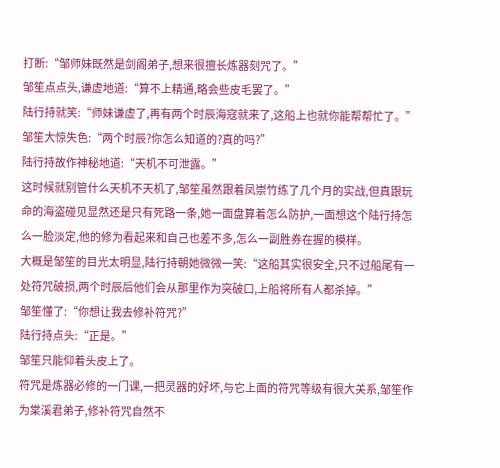打断:“邹师妹既然是剑阁弟子,想来很擅长炼器刻咒了。”
邹笙点点头,谦虚地道:“算不上精通,略会些皮毛罢了。”
陆行持就笑:“师妹谦虚了,再有两个时辰海寇就来了,这船上也就你能帮帮忙了。”
邹笙大惊失色:“两个时辰?你怎么知道的?真的吗?”
陆行持故作神秘地道:“天机不可泄露。”
这时候就别管什么天机不天机了,邹笙虽然跟着凤崇竹练了几个月的实战,但真跟玩命的海盗碰见显然还是只有死路一条,她一面盘算着怎么防护,一面想这个陆行持怎么一脸淡定,他的修为看起来和自己也差不多,怎么一副胜券在握的模样。
大概是邹笙的目光太明显,陆行持朝她微微一笑:“这船其实很安全,只不过船尾有一处符咒破损,两个时辰后他们会从那里作为突破口,上船将所有人都杀掉。”
邹笙懂了:“你想让我去修补符咒?”
陆行持点头:“正是。”
邹笙只能仰着头皮上了。
符咒是炼器必修的一门课,一把灵器的好坏,与它上面的符咒等级有很大关系,邹笙作为棠溪君弟子,修补符咒自然不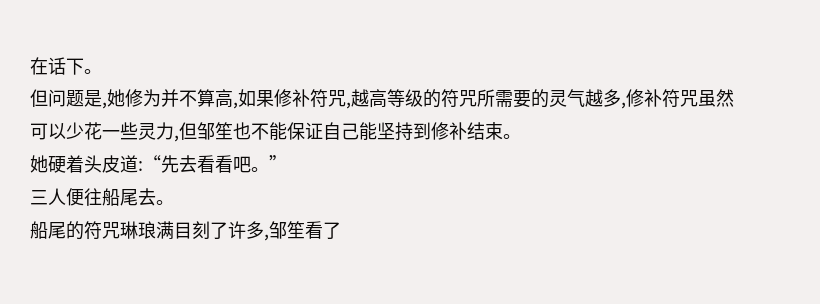在话下。
但问题是,她修为并不算高,如果修补符咒,越高等级的符咒所需要的灵气越多,修补符咒虽然可以少花一些灵力,但邹笙也不能保证自己能坚持到修补结束。
她硬着头皮道:“先去看看吧。”
三人便往船尾去。
船尾的符咒琳琅满目刻了许多,邹笙看了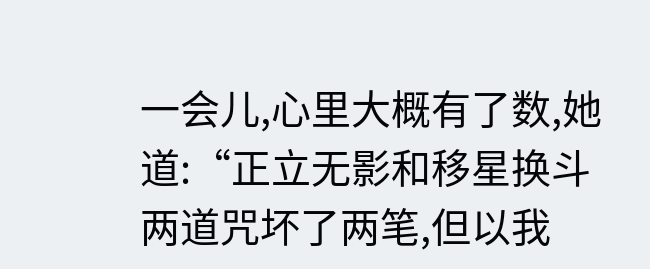一会儿,心里大概有了数,她道:“正立无影和移星换斗两道咒坏了两笔,但以我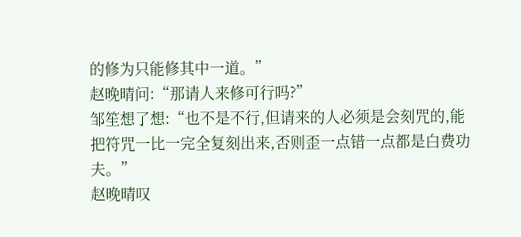的修为只能修其中一道。”
赵晚晴问:“那请人来修可行吗?”
邹笙想了想:“也不是不行,但请来的人必须是会刻咒的,能把符咒一比一完全复刻出来,否则歪一点错一点都是白费功夫。”
赵晚晴叹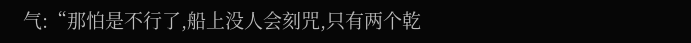气:“那怕是不行了,船上没人会刻咒,只有两个乾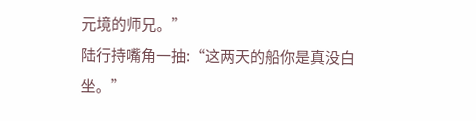元境的师兄。”
陆行持嘴角一抽:“这两天的船你是真没白坐。”